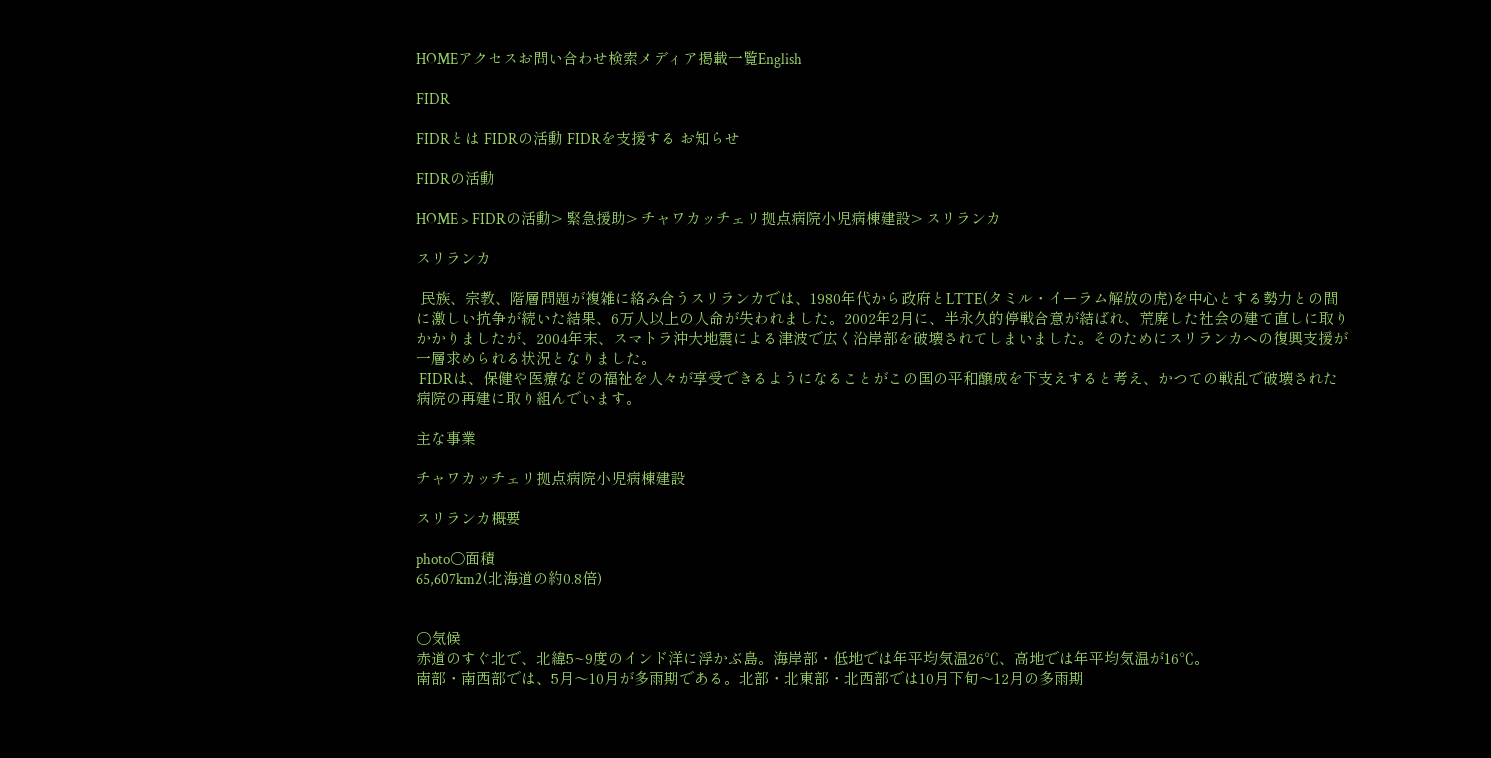HOMEアクセスお問い合わせ検索メディア掲載一覧English

FIDR

FIDRとは FIDRの活動 FIDRを支援する お知らせ

FIDRの活動

HOME > FIDRの活動> 緊急援助> チャワカッチェリ拠点病院小児病棟建設> スリランカ

スリランカ

 民族、宗教、階層問題が複雑に絡み合うスリランカでは、1980年代から政府とLTTE(タミル・イーラム解放の虎)を中心とする勢力との間に激しい抗争が続いた結果、6万人以上の人命が失われました。2002年2月に、半永久的停戦合意が結ばれ、荒廃した社会の建て直しに取りかかりましたが、2004年末、スマトラ沖大地震による津波で広く沿岸部を破壊されてしまいました。そのためにスリランカへの復興支援が一層求められる状況となりました。
 FIDRは、保健や医療などの福祉を人々が享受できるようになることがこの国の平和醸成を下支えすると考え、かつての戦乱で破壊された病院の再建に取り組んでいます。

主な事業

チャワカッチェリ拠点病院小児病棟建設

スリランカ概要

photo○面積
65,607km2(北海道の約0.8倍)


○気候
赤道のすぐ北で、北緯5~9度のインド洋に浮かぶ島。海岸部・低地では年平均気温26℃、高地では年平均気温が16℃。
南部・南西部では、5月〜10月が多雨期である。北部・北東部・北西部では10月下旬〜12月の多雨期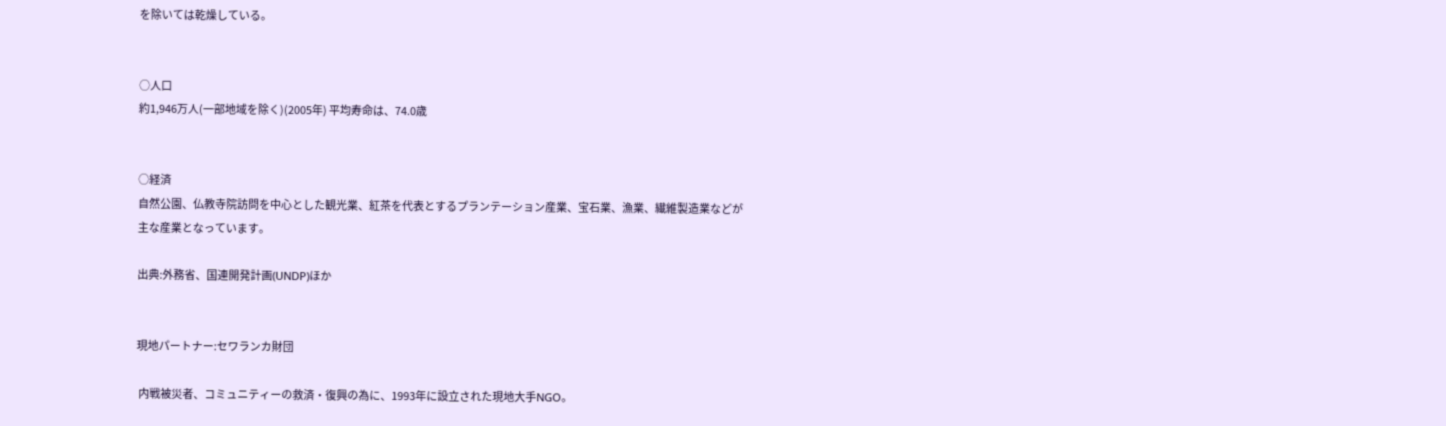を除いては乾燥している。


○人口
約1,946万人(一部地域を除く)(2005年) 平均寿命は、74.0歳


○経済
自然公園、仏教寺院訪問を中心とした観光業、紅茶を代表とするプランテーション産業、宝石業、漁業、繊維製造業などが主な産業となっています。

出典:外務省、国連開発計画(UNDP)ほか


現地パートナー:セワランカ財団

 内戦被災者、コミュニティーの救済・復興の為に、1993年に設立された現地大手NGO。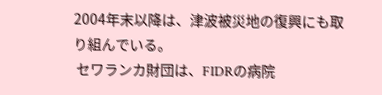2004年末以降は、津波被災地の復興にも取り組んでいる。
 セワランカ財団は、FIDRの病院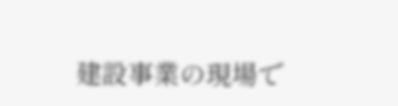建設事業の現場で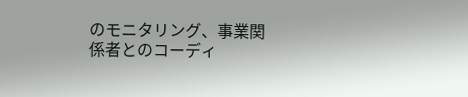のモニタリング、事業関係者とのコーディ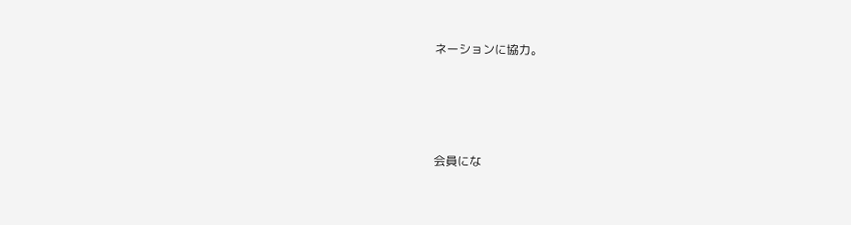ネーションに協力。





会員にな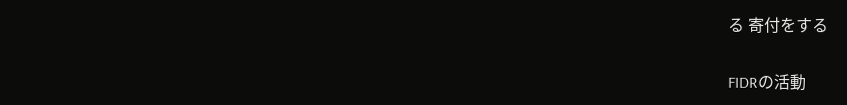る 寄付をする

FIDRの活動